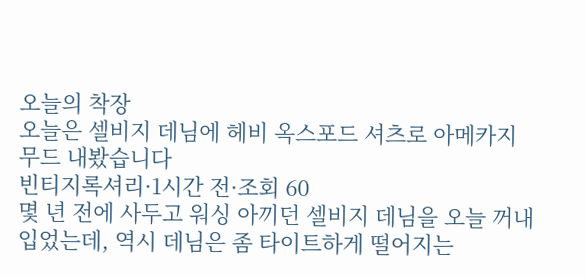오늘의 착장
오늘은 셀비지 데님에 헤비 옥스포드 셔츠로 아메카지 무드 내봤습니다
빈티지록셔리·1시간 전·조회 60
몇 년 전에 사두고 워싱 아끼던 셀비지 데님을 오늘 꺼내 입었는데, 역시 데님은 좀 타이트하게 떨어지는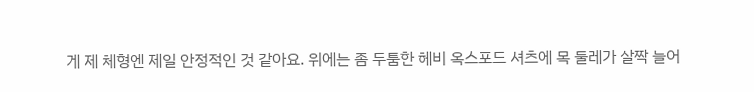게 제 체형엔 제일 안정적인 것 같아요. 위에는 좀 두툼한 헤비 옥스포드 셔츠에 목 둘레가 살짝 늘어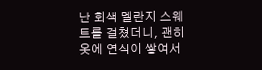난 회색 멜란지 스웨트를 걸쳤더니, 괜히 옷에 연식이 쌓여서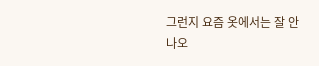그런지 요즘 옷에서는 잘 안 나오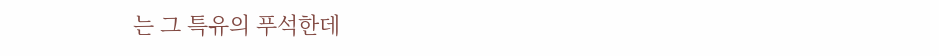는 그 특유의 푸석한데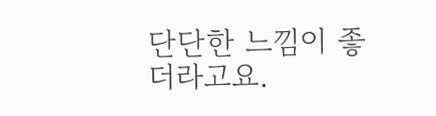단단한 느낌이 좋더라고요.